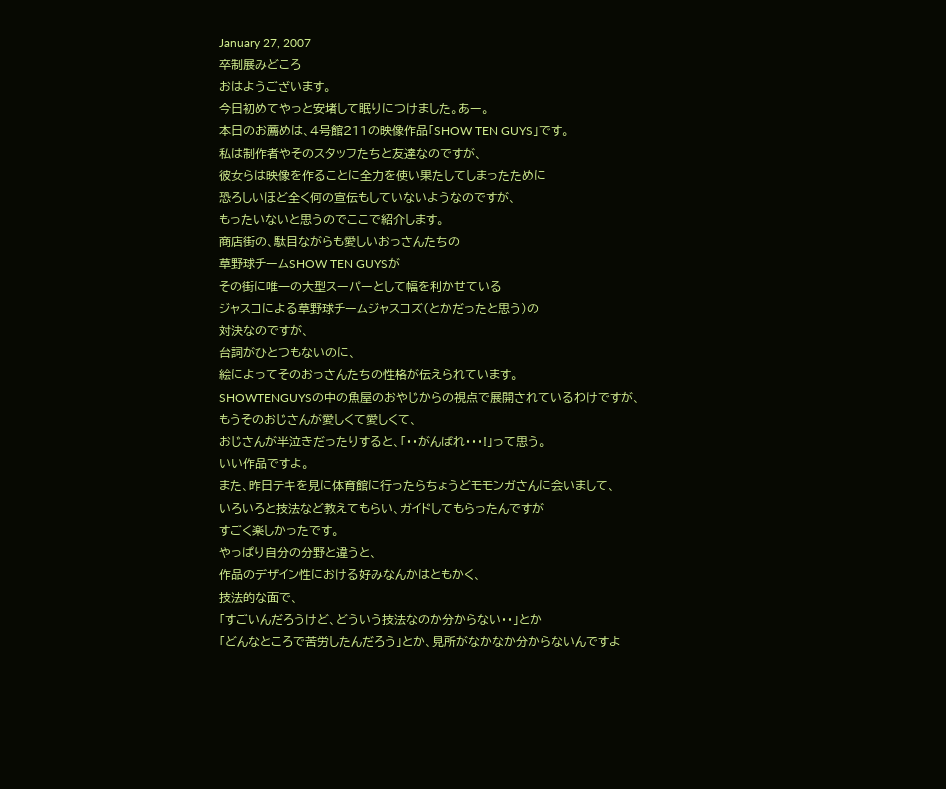January 27, 2007
卒制展みどころ
おはようございます。
今日初めてやっと安堵して眠りにつけました。あー。
本日のお薦めは、4号館211の映像作品「SHOW TEN GUYS」です。
私は制作者やそのスタッフたちと友達なのですが、
彼女らは映像を作ることに全力を使い果たしてしまったために
恐ろしいほど全く何の宣伝もしていないようなのですが、
もったいないと思うのでここで紹介します。
商店街の、駄目ながらも愛しいおっさんたちの
草野球チームSHOW TEN GUYSが
その街に唯一の大型スーパーとして幅を利かせている
ジャスコによる草野球チームジャスコズ(とかだったと思う)の
対決なのですが、
台詞がひとつもないのに、
絵によってそのおっさんたちの性格が伝えられています。
SHOWTENGUYSの中の魚屋のおやじからの視点で展開されているわけですが、
もうそのおじさんが愛しくて愛しくて、
おじさんが半泣きだったりすると、「・・がんばれ・・・!」って思う。
いい作品ですよ。
また、昨日テキを見に体育館に行ったらちょうどモモンガさんに会いまして、
いろいろと技法など教えてもらい、ガイドしてもらったんですが
すごく楽しかったです。
やっぱり自分の分野と違うと、
作品のデザイン性における好みなんかはともかく、
技法的な面で、
「すごいんだろうけど、どういう技法なのか分からない・・」とか
「どんなところで苦労したんだろう」とか、見所がなかなか分からないんですよ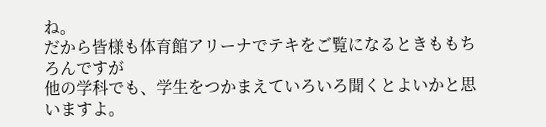ね。
だから皆様も体育館アリーナでテキをご覧になるときももちろんですが
他の学科でも、学生をつかまえていろいろ聞くとよいかと思いますよ。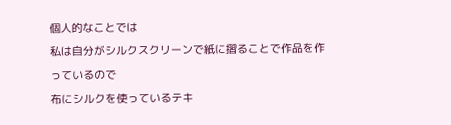個人的なことでは
私は自分がシルクスクリーンで紙に摺ることで作品を作っているので
布にシルクを使っているテキ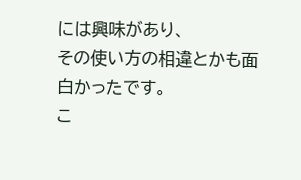には興味があり、
その使い方の相違とかも面白かったです。
こ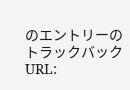のエントリーのトラックバックURL: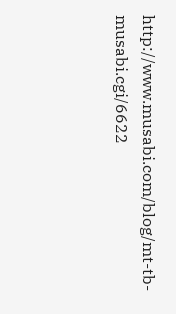http://www.musabi.com/blog/mt-tb-musabi.cgi/6622